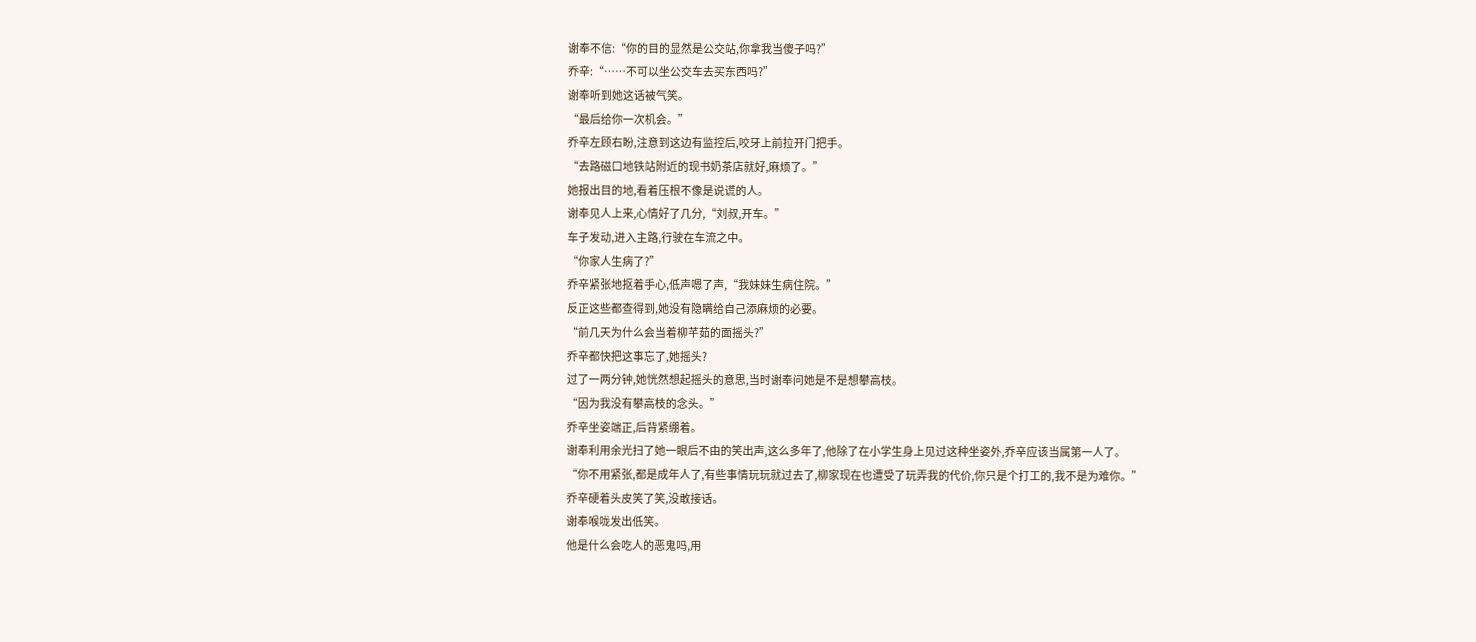谢奉不信:“你的目的显然是公交站,你拿我当傻子吗?”
乔辛:“……不可以坐公交车去买东西吗?”
谢奉听到她这话被气笑。
“最后给你一次机会。”
乔辛左顾右盼,注意到这边有监控后,咬牙上前拉开门把手。
“去路磁口地铁站附近的现书奶茶店就好,麻烦了。”
她报出目的地,看着压根不像是说谎的人。
谢奉见人上来,心情好了几分,“刘叔,开车。”
车子发动,进入主路,行驶在车流之中。
“你家人生病了?”
乔辛紧张地抠着手心,低声嗯了声,“我妹妹生病住院。”
反正这些都查得到,她没有隐瞒给自己添麻烦的必要。
“前几天为什么会当着柳芊茹的面摇头?”
乔辛都快把这事忘了,她摇头?
过了一两分钟,她恍然想起摇头的意思,当时谢奉问她是不是想攀高枝。
“因为我没有攀高枝的念头。”
乔辛坐姿端正,后背紧绷着。
谢奉利用余光扫了她一眼后不由的笑出声,这么多年了,他除了在小学生身上见过这种坐姿外,乔辛应该当属第一人了。
“你不用紧张,都是成年人了,有些事情玩玩就过去了,柳家现在也遭受了玩弄我的代价,你只是个打工的,我不是为难你。”
乔辛硬着头皮笑了笑,没敢接话。
谢奉喉咙发出低笑。
他是什么会吃人的恶鬼吗,用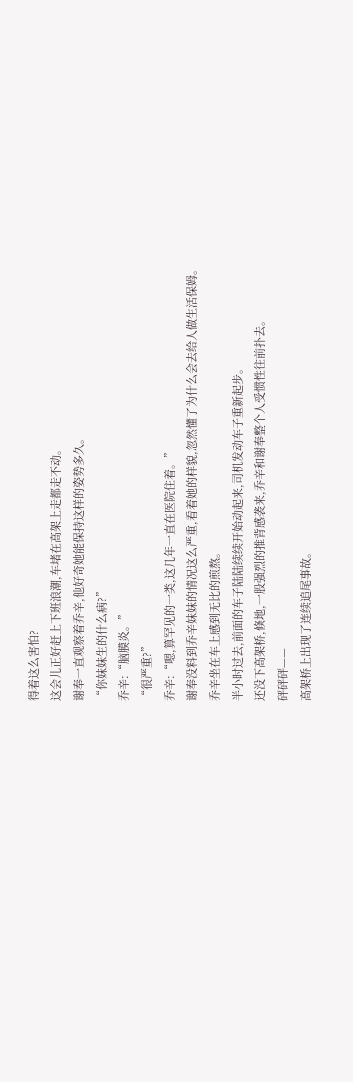得着这么害怕?
这会儿正好赶上下班浪潮,车堵在高架上走都走不动。
谢奉一直观察着乔辛,他好奇她能保持这样的姿势多久。
“你妹妹生的什么病?”
乔辛:“脑膜炎。”
“很严重?”
乔辛:“嗯,算罕见的一类,这几年一直在医院住着。”
谢奉没料到乔辛妹妹的情况这么严重,看着她的样貌,忽然懂了为什么会去给人做生活保姆。
乔辛坐在车上感到无比的煎熬。
半小时过去,前面的车子陆陆续续开始动起来,司机发动车子重新起步。
还没下高架桥,倏地,一股强烈的推背感袭来,乔辛和谢奉整个人受惯性往前扑去。
砰砰砰——
高架桥上出现了连续追尾事故。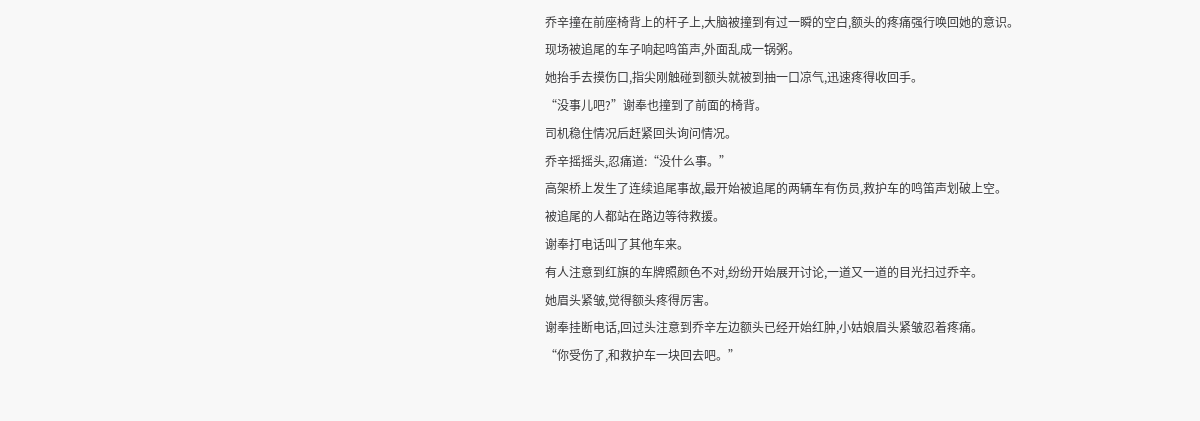乔辛撞在前座椅背上的杆子上,大脑被撞到有过一瞬的空白,额头的疼痛强行唤回她的意识。
现场被追尾的车子响起鸣笛声,外面乱成一锅粥。
她抬手去摸伤口,指尖刚触碰到额头就被到抽一口凉气,迅速疼得收回手。
“没事儿吧?”谢奉也撞到了前面的椅背。
司机稳住情况后赶紧回头询问情况。
乔辛摇摇头,忍痛道:“没什么事。”
高架桥上发生了连续追尾事故,最开始被追尾的两辆车有伤员,救护车的鸣笛声划破上空。
被追尾的人都站在路边等待救援。
谢奉打电话叫了其他车来。
有人注意到红旗的车牌照颜色不对,纷纷开始展开讨论,一道又一道的目光扫过乔辛。
她眉头紧皱,觉得额头疼得厉害。
谢奉挂断电话,回过头注意到乔辛左边额头已经开始红肿,小姑娘眉头紧皱忍着疼痛。
“你受伤了,和救护车一块回去吧。”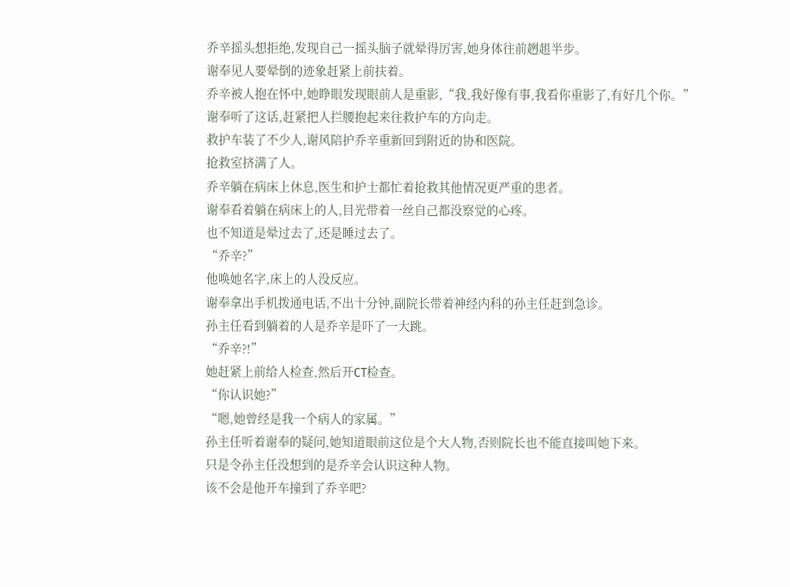乔辛摇头想拒绝,发现自己一摇头脑子就晕得厉害,她身体往前趔趄半步。
谢奉见人要晕倒的迹象赶紧上前扶着。
乔辛被人抱在怀中,她睁眼发现眼前人是重影,“我,我好像有事,我看你重影了,有好几个你。”
谢奉听了这话,赶紧把人拦腰抱起来往救护车的方向走。
救护车装了不少人,谢风陪护乔辛重新回到附近的协和医院。
抢救室挤满了人。
乔辛躺在病床上休息,医生和护士都忙着抢救其他情况更严重的患者。
谢奉看着躺在病床上的人,目光带着一丝自己都没察觉的心疼。
也不知道是晕过去了,还是睡过去了。
“乔辛?”
他唤她名字,床上的人没反应。
谢奉拿出手机拨通电话,不出十分钟,副院长带着神经内科的孙主任赶到急诊。
孙主任看到躺着的人是乔辛是吓了一大跳。
“乔辛?!”
她赶紧上前给人检查,然后开CT检查。
“你认识她?”
“嗯,她曾经是我一个病人的家属。”
孙主任听着谢奉的疑问,她知道眼前这位是个大人物,否则院长也不能直接叫她下来。
只是令孙主任没想到的是乔辛会认识这种人物。
该不会是他开车撞到了乔辛吧?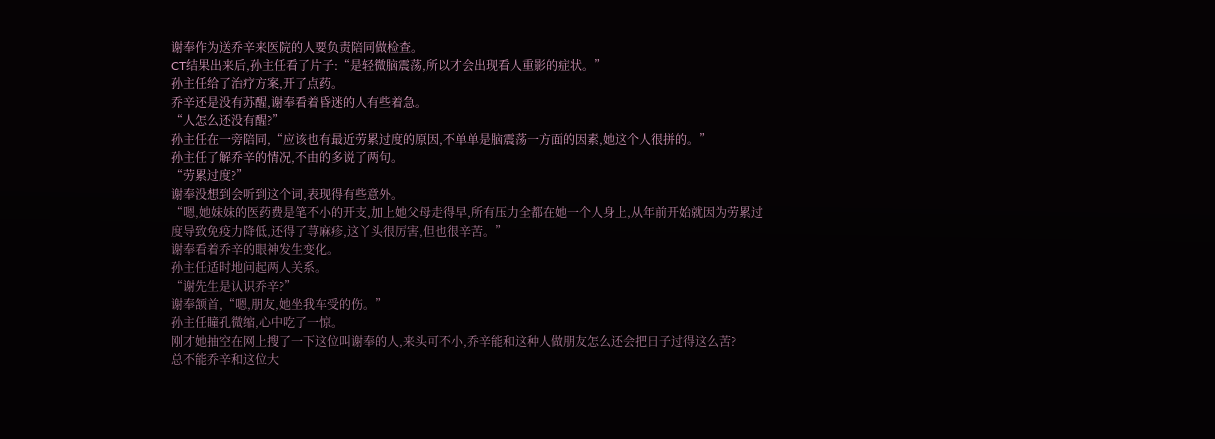谢奉作为送乔辛来医院的人要负责陪同做检查。
CT结果出来后,孙主任看了片子:“是轻微脑震荡,所以才会出现看人重影的症状。”
孙主任给了治疗方案,开了点药。
乔辛还是没有苏醒,谢奉看着昏迷的人有些着急。
“人怎么还没有醒?”
孙主任在一旁陪同,“应该也有最近劳累过度的原因,不单单是脑震荡一方面的因素,她这个人很拼的。”
孙主任了解乔辛的情况,不由的多说了两句。
“劳累过度?”
谢奉没想到会听到这个词,表现得有些意外。
“嗯,她妹妹的医药费是笔不小的开支,加上她父母走得早,所有压力全都在她一个人身上,从年前开始就因为劳累过度导致免疫力降低,还得了荨麻疹,这丫头很厉害,但也很辛苦。”
谢奉看着乔辛的眼神发生变化。
孙主任适时地问起两人关系。
“谢先生是认识乔辛?”
谢奉颔首,“嗯,朋友,她坐我车受的伤。”
孙主任瞳孔微缩,心中吃了一惊。
刚才她抽空在网上搜了一下这位叫谢奉的人,来头可不小,乔辛能和这种人做朋友怎么还会把日子过得这么苦?
总不能乔辛和这位大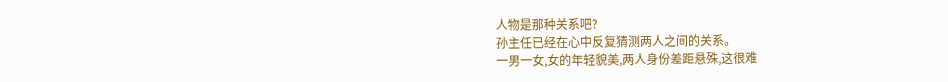人物是那种关系吧?
孙主任已经在心中反复猜测两人之间的关系。
一男一女,女的年轻貌美,两人身份差距悬殊,这很难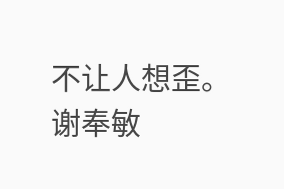不让人想歪。
谢奉敏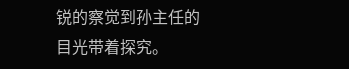锐的察觉到孙主任的目光带着探究。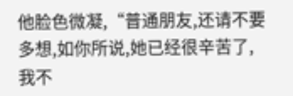他脸色微凝,“普通朋友,还请不要多想,如你所说,她已经很辛苦了,我不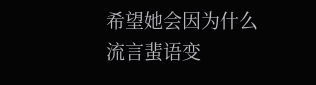希望她会因为什么流言蜚语变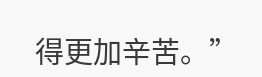得更加辛苦。”